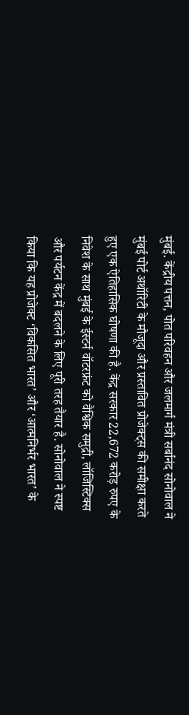मुंबई. केंद्रीय पत्तन, पोत परिवहन और जलमार्ग मंत्री सर्बानंद सोनोवाल ने मुंबई पोर्ट अथॉरिटी के मौजूदा और प्रस्तावित प्रोजेक्ट्स की समीक्षा करते हुए एक ऐतिहासिक घोषणा की है. केंद्र सरकार 22,672 करोड़ रुपए के निवेश के साथ मुंबई के ईस्टर्न वॉटरफ्रंट को वैश्विक समुद्री, लॉजिस्टिक्स और पर्यटन केंद्र में बदलने के लिए पूरी तरह तैयार है. सोनोवाल ने स्पष्ट किया कि यह प्रोजेक्ट ‘विकसित भारत’ और ‘आत्मनिर्भर भारत’ के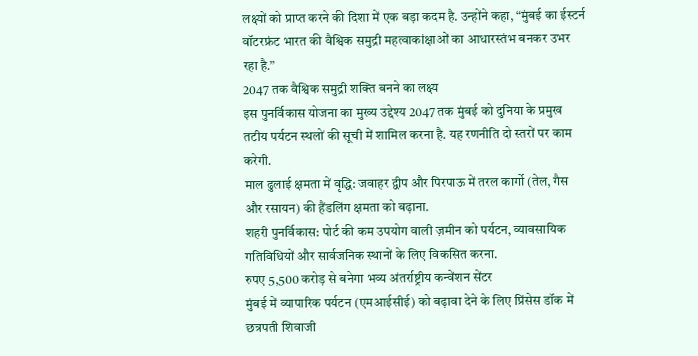लक्ष्यों को प्राप्त करने की दिशा में एक बड़ा कदम है. उन्होंने कहा, “मुंबई का ईस्टर्न वॉटरफ्रंट भारत की वैश्विक समुद्री महत्वाकांक्षाओं का आधारस्तंभ बनकर उभर रहा है.”
2047 तक वैश्विक समुद्री शक्ति बनने का लक्ष्य
इस पुनर्विकास योजना का मुख्य उद्देश्य 2047 तक मुंबई को दुनिया के प्रमुख तटीय पर्यटन स्थलों की सूची में शामिल करना है. यह रणनीति दो स्तरों पर काम करेगी.
माल ढुलाई क्षमता में वृद्धि: जवाहर द्वीप और पिरपाऊ में तरल कार्गो (तेल, गैस और रसायन) की हैंडलिंग क्षमता को बढ़ाना.
शहरी पुनर्विकास: पोर्ट की कम उपयोग वाली ज़मीन को पर्यटन, व्यावसायिक गतिविधियों और सार्वजनिक स्थानों के लिए विकसित करना.
रुपए 5,500 करोड़ से बनेगा भव्य अंतर्राष्ट्रीय कन्वेंशन सेंटर
मुंबई में व्यापारिक पर्यटन (एमआईसीई) को बढ़ावा देने के लिए प्रिंसेस डॉक में छत्रपती शिवाजी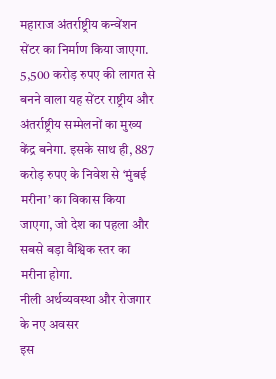महाराज अंतर्राष्ट्रीय कन्वेंशन सेंटर का निर्माण किया जाएगा. 5,500 करोड़ रुपए की लागत से बनने वाला यह सेंटर राष्ट्रीय और अंतर्राष्ट्रीय सम्मेलनों का मुख्य केंद्र बनेगा. इसके साथ ही, 887 करोड़ रुपए के निवेश से ‘मुंबई मरीना’ का विकास किया जाएगा, जो देश का पहला और सबसे बड़ा वैश्विक स्तर का मरीना होगा.
नीली अर्थव्यवस्था और रोजगार के नए अवसर
इस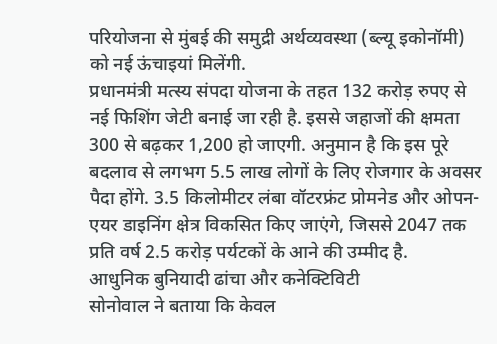परियोजना से मुंबई की समुद्री अर्थव्यवस्था (ब्ल्यू इकोनॉमी) को नई ऊंचाइयां मिलेंगी.
प्रधानमंत्री मत्स्य संपदा योजना के तहत 132 करोड़ रुपए से नई फिशिंग जेटी बनाई जा रही है. इससे जहाजों की क्षमता 300 से बढ़कर 1,200 हो जाएगी. अनुमान है कि इस पूरे बदलाव से लगभग 5.5 लाख लोगों के लिए रोजगार के अवसर पैदा होंगे. 3.5 किलोमीटर लंबा वॉटरफ्रंट प्रोमनेड और ओपन-एयर डाइनिंग क्षेत्र विकसित किए जाएंगे, जिससे 2047 तक प्रति वर्ष 2.5 करोड़ पर्यटकों के आने की उम्मीद है.
आधुनिक बुनियादी ढांचा और कनेक्टिविटी
सोनोवाल ने बताया कि केवल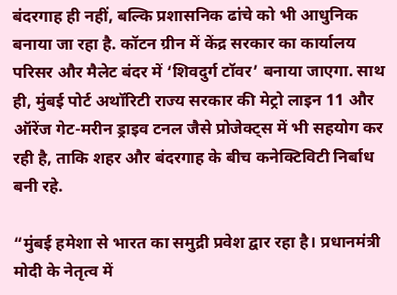बंदरगाह ही नहीं, बल्कि प्रशासनिक ढांचे को भी आधुनिक बनाया जा रहा है. कॉटन ग्रीन में केंद्र सरकार का कार्यालय परिसर और मैलेट बंदर में ‘शिवदुर्ग टॉवर’ बनाया जाएगा. साथ ही, मुंबई पोर्ट अथॉरिटी राज्य सरकार की मेट्रो लाइन 11 और ऑरेंज गेट-मरीन ड्राइव टनल जैसे प्रोजेक्ट्स में भी सहयोग कर रही है, ताकि शहर और बंदरगाह के बीच कनेक्टिविटी निर्बाध बनी रहे.

“मुंबई हमेशा से भारत का समुद्री प्रवेश द्वार रहा है। प्रधानमंत्री मोदी के नेतृत्व में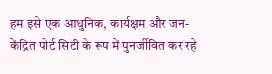हम इसे एक आधुनिक, कार्यक्षम और जन-केंद्रित पोर्ट सिटी के रूप में पुनर्जीवित कर रहे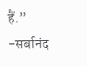हैं.”
-सर्बानंद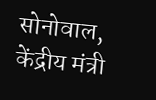सोनोवाल, केंद्रीय मंत्री